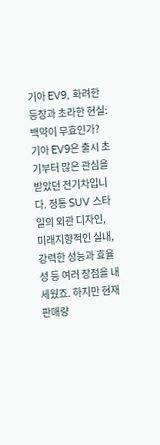기아 EV9, 화려한 등장과 초라한 현실: 백약이 무효인가?
기아 EV9은 출시 초기부터 많은 관심을 받았던 전기차입니다. 정통 SUV 스타일의 외관 디자인, 미래지향적인 실내, 강력한 성능과 효율성 등 여러 장점을 내세웠죠. 하지만 현재 판매량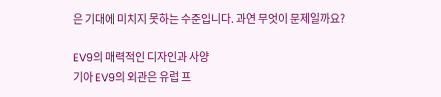은 기대에 미치지 못하는 수준입니다. 과연 무엇이 문제일까요?

EV9의 매력적인 디자인과 사양
기아 EV9의 외관은 유럽 프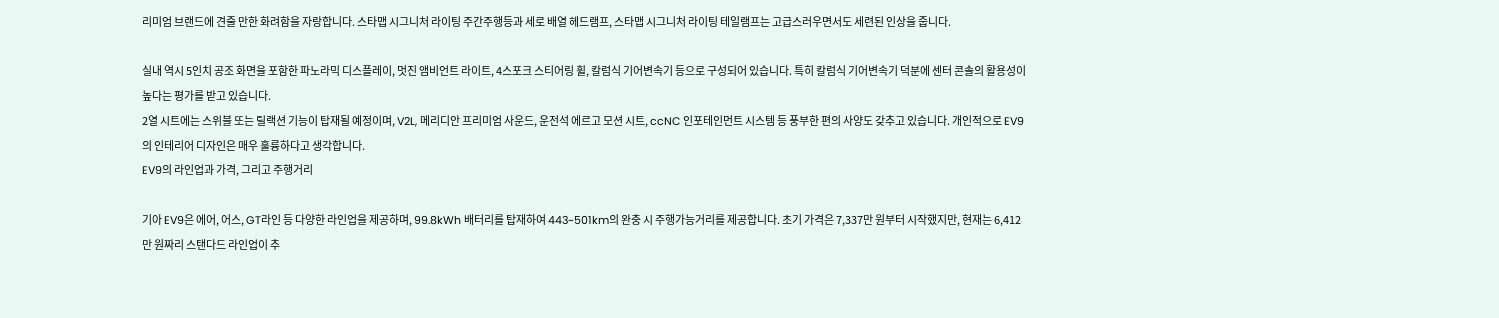리미엄 브랜드에 견줄 만한 화려함을 자랑합니다. 스타맵 시그니처 라이팅 주간주행등과 세로 배열 헤드램프, 스타맵 시그니처 라이팅 테일램프는 고급스러우면서도 세련된 인상을 줍니다.

실내 역시 5인치 공조 화면을 포함한 파노라믹 디스플레이, 멋진 앰비언트 라이트, 4스포크 스티어링 휠, 칼럼식 기어변속기 등으로 구성되어 있습니다. 특히 칼럼식 기어변속기 덕분에 센터 콘솔의 활용성이 높다는 평가를 받고 있습니다.
2열 시트에는 스위블 또는 릴랙션 기능이 탑재될 예정이며, V2L, 메리디안 프리미엄 사운드, 운전석 에르고 모션 시트, ccNC 인포테인먼트 시스템 등 풍부한 편의 사양도 갖추고 있습니다. 개인적으로 EV9의 인테리어 디자인은 매우 훌륭하다고 생각합니다.
EV9의 라인업과 가격, 그리고 주행거리

기아 EV9은 에어, 어스, GT라인 등 다양한 라인업을 제공하며, 99.8kWh 배터리를 탑재하여 443~501km의 완충 시 주행가능거리를 제공합니다. 초기 가격은 7,337만 원부터 시작했지만, 현재는 6,412만 원짜리 스탠다드 라인업이 추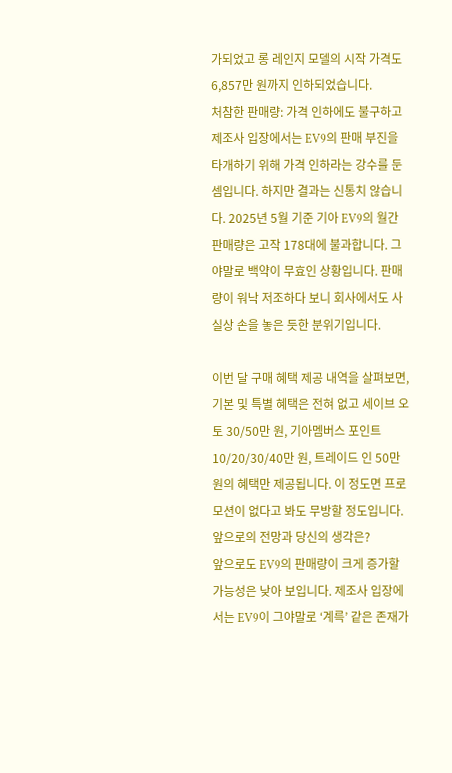가되었고 롱 레인지 모델의 시작 가격도 6,857만 원까지 인하되었습니다.
처참한 판매량: 가격 인하에도 불구하고
제조사 입장에서는 EV9의 판매 부진을 타개하기 위해 가격 인하라는 강수를 둔 셈입니다. 하지만 결과는 신통치 않습니다. 2025년 5월 기준 기아 EV9의 월간 판매량은 고작 178대에 불과합니다. 그야말로 백약이 무효인 상황입니다. 판매량이 워낙 저조하다 보니 회사에서도 사실상 손을 놓은 듯한 분위기입니다.

이번 달 구매 혜택 제공 내역을 살펴보면, 기본 및 특별 혜택은 전혀 없고 세이브 오토 30/50만 원, 기아멤버스 포인트 10/20/30/40만 원, 트레이드 인 50만 원의 혜택만 제공됩니다. 이 정도면 프로모션이 없다고 봐도 무방할 정도입니다.
앞으로의 전망과 당신의 생각은?
앞으로도 EV9의 판매량이 크게 증가할 가능성은 낮아 보입니다. 제조사 입장에서는 EV9이 그야말로 ‘계륵’ 같은 존재가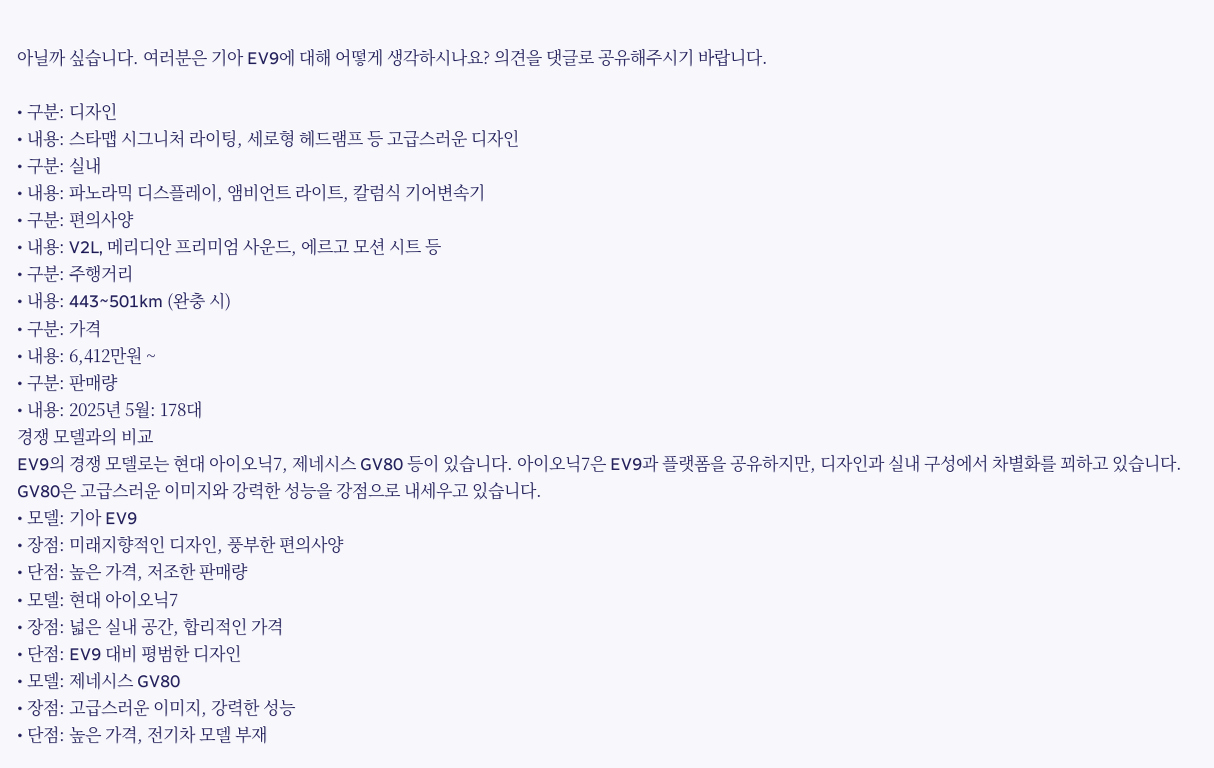아닐까 싶습니다. 여러분은 기아 EV9에 대해 어떻게 생각하시나요? 의견을 댓글로 공유해주시기 바랍니다.

• 구분: 디자인
• 내용: 스타맵 시그니처 라이팅, 세로형 헤드램프 등 고급스러운 디자인
• 구분: 실내
• 내용: 파노라믹 디스플레이, 앰비언트 라이트, 칼럼식 기어변속기
• 구분: 편의사양
• 내용: V2L, 메리디안 프리미엄 사운드, 에르고 모션 시트 등
• 구분: 주행거리
• 내용: 443~501km (완충 시)
• 구분: 가격
• 내용: 6,412만원 ~
• 구분: 판매량
• 내용: 2025년 5월: 178대
경쟁 모델과의 비교
EV9의 경쟁 모델로는 현대 아이오닉7, 제네시스 GV80 등이 있습니다. 아이오닉7은 EV9과 플랫폼을 공유하지만, 디자인과 실내 구성에서 차별화를 꾀하고 있습니다. GV80은 고급스러운 이미지와 강력한 성능을 강점으로 내세우고 있습니다.
• 모델: 기아 EV9
• 장점: 미래지향적인 디자인, 풍부한 편의사양
• 단점: 높은 가격, 저조한 판매량
• 모델: 현대 아이오닉7
• 장점: 넓은 실내 공간, 합리적인 가격
• 단점: EV9 대비 평범한 디자인
• 모델: 제네시스 GV80
• 장점: 고급스러운 이미지, 강력한 성능
• 단점: 높은 가격, 전기차 모델 부재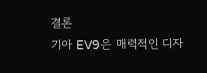결론
기아 EV9은 매력적인 디자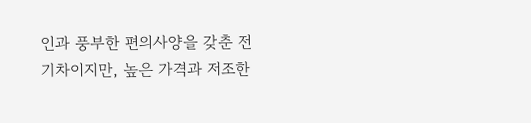인과 풍부한 편의사양을 갖춘 전기차이지만, 높은 가격과 저조한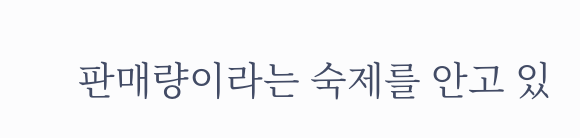판매량이라는 숙제를 안고 있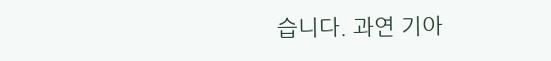습니다. 과연 기아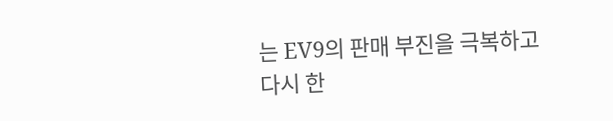는 EV9의 판매 부진을 극복하고 다시 한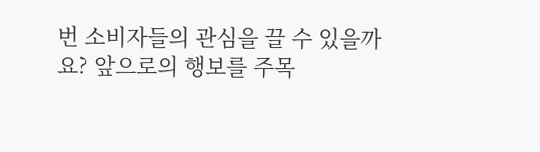번 소비자들의 관심을 끌 수 있을까요? 앞으로의 행보를 주목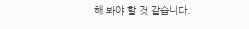해 봐야 할 것 같습니다.